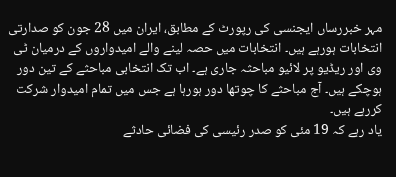مہر خبررساں ایجنسی کی رپورٹ کے مطابق، ایران میں 28 جون کو صدارتی انتخابات ہورہے ہیں۔ انتخابات میں حصہ لینے والے امیدواروں کے درمیان ٹی وی اور ریڈیو پر لائیو مباحثہ جاری ہے۔ اب تک انتخابی مباحثے کے تین دور ہوچکے ہیں۔ آج مباحثے کا چوتھا دور ہورہا ہے جس میں تمام امیدوار شرکت کررہے ہیں۔
یاد رہے کہ 19 مئی کو صدر رئیسی کی فضائی حادثے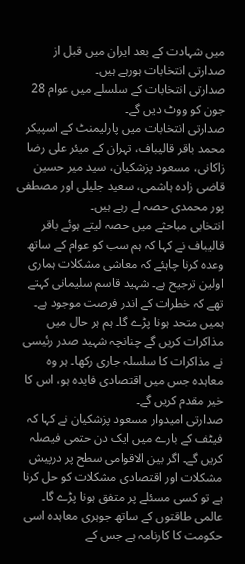میں شہادت کے بعد ایران میں قبل از صدارتی انتخابات ہورہے ہیں۔
صدارتی انتخابات کے سلسلے میں عوام 28 جون کو ووٹ دیں گے۔
صدارتی انتخابات میں پارلیمنٹ کے اسپیکر محمد باقر قالیباف، تہران کے میئر علی رضا زاکانی، مسعود پزشکیان، سید میر حسین قاضی زادہ ہاشمی، سعید جلیلی اور مصطفی پور محمدی حصہ لے رہے ہیں۔
انتخابی مباحثے میں حصہ لیتے ہوئے باقر قالیباف نے کہا کہ ہم سب کو عوام کے ساتھ وعدہ کرنا چاہئے کہ معاشی مشکلات ہماری اولین ترجیح ہے۔ شہید قاسم سلیمانی کہتے تھے کہ خطرات کے اندر فرصت موجود ہے۔ ہمیں متحد ہونا پڑے گا۔ ہم ہر حال میں مذاکرات کریں گے چنانچہ شہید صدر رئیسی نے مذاکرات کا سلسلہ جاری رکھا۔ ہر وہ معاہدہ جس میں اقتصادی فایدہ ہو، اس کا خیر مقدم کریں گے۔
صدارتی امیدوار مسعود پزشکیان نے کہا کہ فیٹف کے بارے میں ایک دن حتمی فیصلہ کریں گے۔ اگر بین الاقوامی سطح پر درپیش مشکلات اور اقتصادی مشکلات کو حل کرنا ہے تو کسی مسئلے پر متفق ہونا پڑے گا۔ عالمی طاقتوں کے ساتھ جوہری معاہدہ اسی حکومت کا کارنامہ ہے جس کے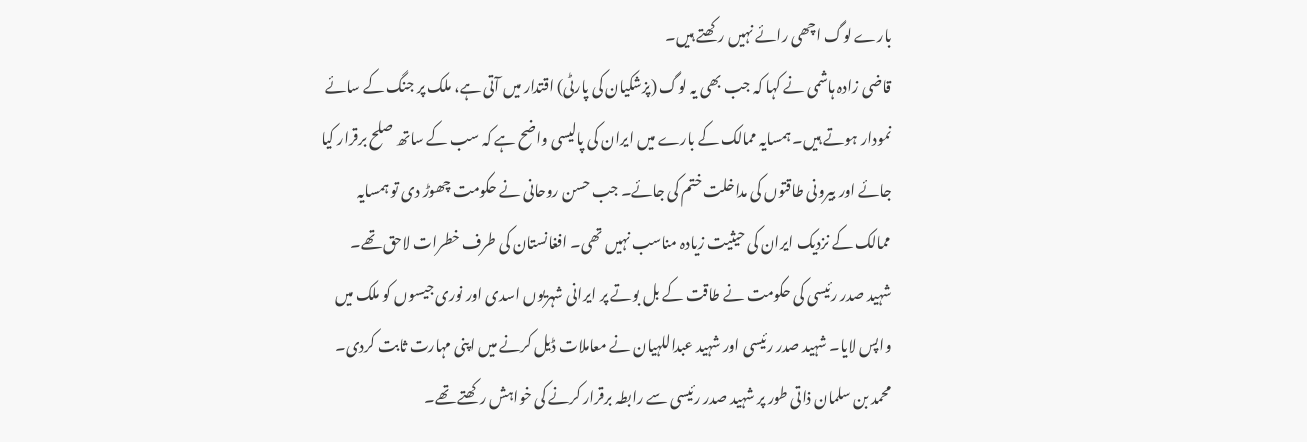بارے لوگ اچھی رائے نہیں رکھتے ہیں۔
قاضی زادہ ہاشمی نے کہا کہ جب بھی یہ لوگ (پزشکیان کی پارٹی) اقتدار میں آتی ہے، ملک پر جنگ کے سائے نمودار ہوتے ہیں۔ ہمسایہ ممالک کے بارے میں ایران کی پالیسی واضح ہے کہ سب کے ساتھ صلح برقرار کیا جائے اور بیرونی طاقتوں کی مداخلت ختم کی جائے۔ جب حسن روحانی نے حکومت چھوڑ دی تو ہمسایہ ممالک کے نزدیک ایران کی حیثیت زیادہ مناسب نہیں تھی۔ افغانستان کی طرف خطرات لاحق تھے۔
شہید صدر رئیسی کی حکومت نے طاقت کے بل بوتے پر ایرانی شہریوں اسدی اور نوری جیسوں کو ملک میں واپس لایا۔ شہید صدر رئیسی اور شہید عبداللہیان نے معاملات ڈیل کرنے میں اپنی مہارت ثابت کردی۔ محمد بن سلمان ذاتی طور پر شہید صدر رئیسی سے رابطہ برقرار کرنے کی خواہش رکھتے تھے۔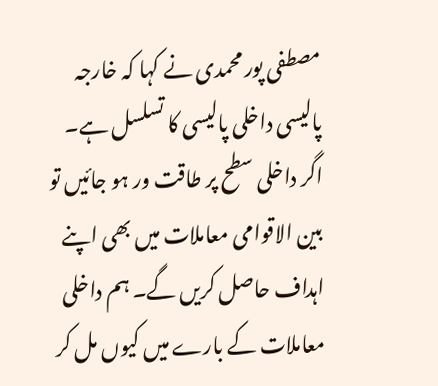مصطفی پور محمدی نے کہا کہ خارجہ پالیسی داخلی پالیسی کا تسلسل ہے۔ اگر داخلی سطح پر طاقت ور ہو جائیں تو بین الاقوامی معاملات میں بھی اپنے اہداف حاصل کریں گے۔ ہم داخلی معاملات کے بارے میں کیوں مل کر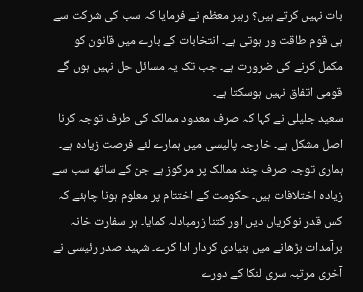بات نہیں کرتے ہیں؟ رہبر معظم نے فرمایا کہ سب کی شرکت سے ہی قوم طاقت ور ہوتی ہے۔ انتخابات کے بارے میں قانون کو مکمل کرنے کی ضرورت ہے۔ جب تک یہ مسائل حل نہیں ہوں گے قومی اتفاق نہیں ہوسکتا ہے۔
سعید جلیلی نے کہا کہ صرف معدود ممالک کی طرف توجہ کرنا اصل مشکل ہے۔ خارجہ پالیسی میں ہمارے لئے فرصت زیادہ ہے۔ ہماری توجہ صرف چند ممالک پر مرکوز ہے جن کے ساتھ سب سے زیادہ اختلافات ہیں۔ حکومت کے اختتام پر معلوم ہونا چاہئے کہ کس قدر نوکریاں دیں اور کتنا زرمبادلہ کمایا۔ ہر سفارت خانہ برآمدات بڑھانے میں بنیادی کردار ادا کرے۔ شہید صدر رئیسی نے آخری مرتبہ سری لنکا کے دورے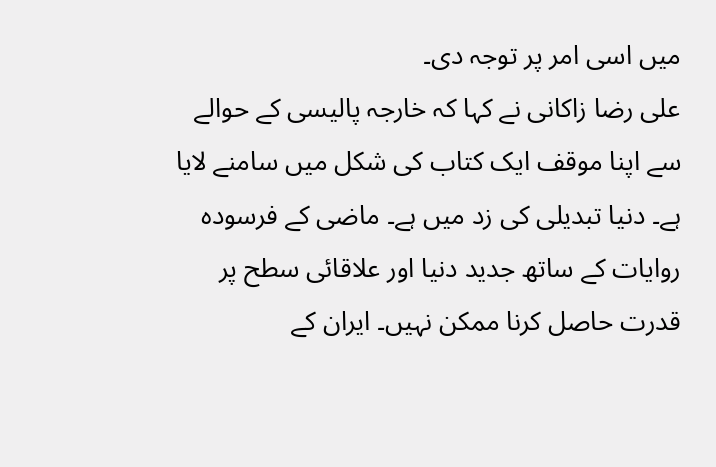میں اسی امر پر توجہ دی۔
علی رضا زاکانی نے کہا کہ خارجہ پالیسی کے حوالے سے اپنا موقف ایک کتاب کی شکل میں سامنے لایا ہے۔ دنیا تبدیلی کی زد میں ہے۔ ماضی کے فرسودہ روایات کے ساتھ جدید دنیا اور علاقائی سطح پر قدرت حاصل کرنا ممکن نہیں۔ ایران کے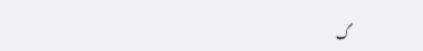گ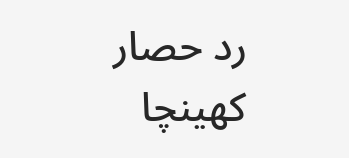رد حصار کھینچا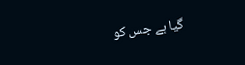گیا ہے جس کو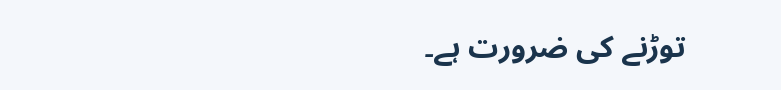توڑنے کی ضرورت ہے۔